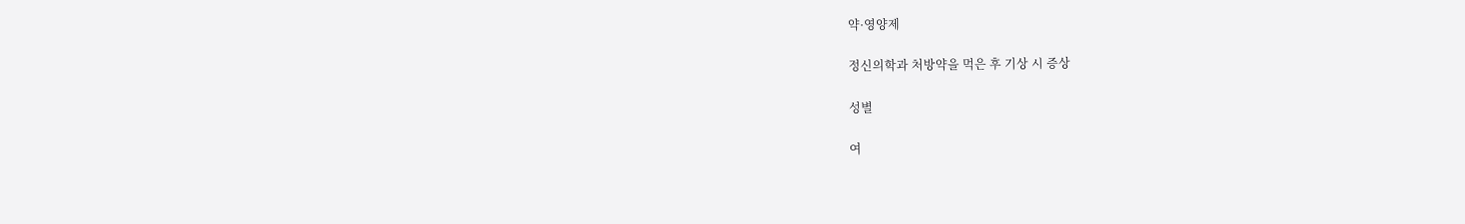약·영양제

정신의학과 처방약을 먹은 후 기상 시 증상

성별

여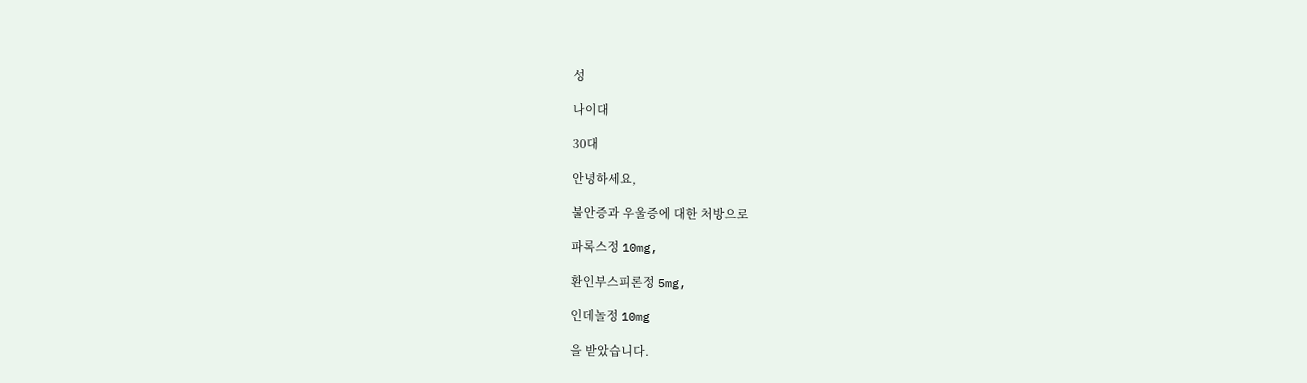성

나이대

30대

안녕하세요,

불안증과 우울증에 대한 처방으로

파록스정 10mg,

환인부스피론정 5mg,

인데놀정 10mg

을 받았습니다.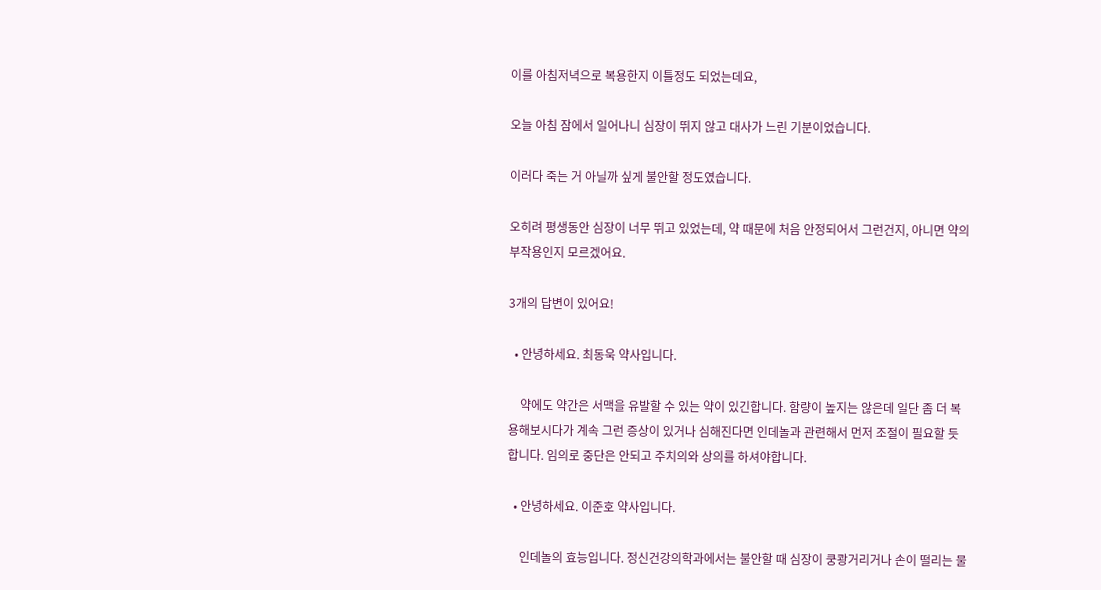이를 아침저녁으로 복용한지 이틀정도 되었는데요,

오늘 아침 잠에서 일어나니 심장이 뛰지 않고 대사가 느린 기분이었습니다.

이러다 죽는 거 아닐까 싶게 불안할 정도였습니다.

오히려 평생동안 심장이 너무 뛰고 있었는데, 약 때문에 처음 안정되어서 그런건지, 아니면 약의 부작용인지 모르겠어요.

3개의 답변이 있어요!

  • 안녕하세요. 최동욱 약사입니다.

    약에도 약간은 서맥을 유발할 수 있는 약이 있긴합니다. 함량이 높지는 않은데 일단 좀 더 복용해보시다가 계속 그런 증상이 있거나 심해진다면 인데놀과 관련해서 먼저 조절이 필요할 듯 합니다. 임의로 중단은 안되고 주치의와 상의를 하셔야합니다.

  • 안녕하세요. 이준호 약사입니다.

    인데놀의 효능입니다. 정신건강의학과에서는 불안할 때 심장이 쿵쾅거리거나 손이 떨리는 물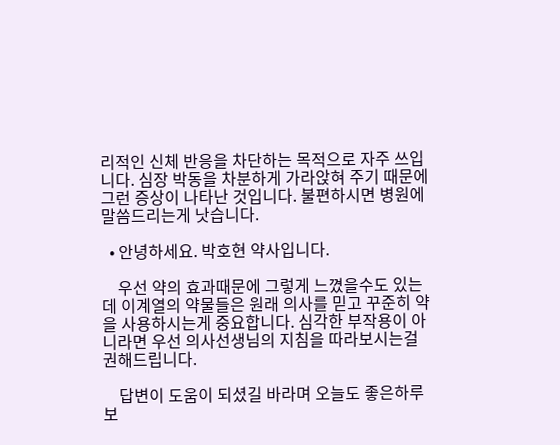리적인 신체 반응을 차단하는 목적으로 자주 쓰입니다. 심장 박동을 차분하게 가라앉혀 주기 때문에 그런 증상이 나타난 것입니다. 불편하시면 병원에 말씀드리는게 낫습니다.

  • 안녕하세요. 박호현 약사입니다.

    우선 약의 효과때문에 그렇게 느꼈을수도 있는데 이계열의 약물들은 원래 의사를 믿고 꾸준히 약을 사용하시는게 중요합니다. 심각한 부작용이 아니라면 우선 의사선생님의 지침을 따라보시는걸 권해드립니다.

    답변이 도움이 되셨길 바라며 오늘도 좋은하루 보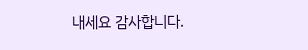내세요 감사합니다.